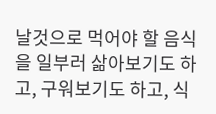날것으로 먹어야 할 음식을 일부러 삶아보기도 하고, 구워보기도 하고, 식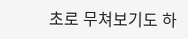초로 무쳐보기도 하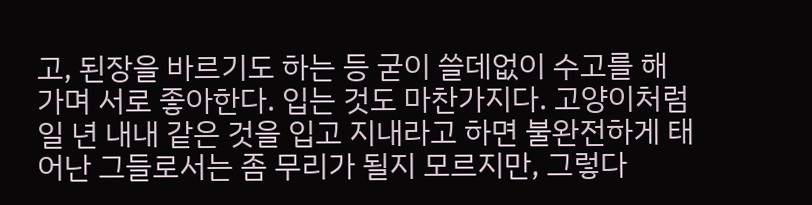고, 된장을 바르기도 하는 등 굳이 쓸데없이 수고를 해가며 서로 좋아한다. 입는 것도 마찬가지다. 고양이처럼 일 년 내내 같은 것을 입고 지내라고 하면 불완전하게 태어난 그들로서는 좀 무리가 될지 모르지만, 그렇다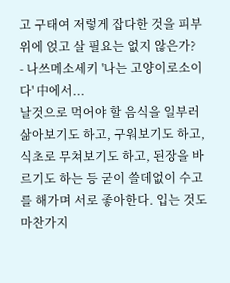고 구태여 저렇게 잡다한 것을 피부 위에 얹고 살 필요는 없지 않은가?
- 나쓰메소세키 '나는 고양이로소이다' 中에서...
날것으로 먹어야 할 음식을 일부러 삶아보기도 하고, 구워보기도 하고, 식초로 무쳐보기도 하고, 된장을 바르기도 하는 등 굳이 쓸데없이 수고를 해가며 서로 좋아한다. 입는 것도 마찬가지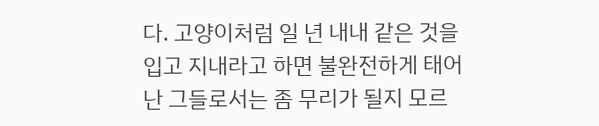다. 고양이처럼 일 년 내내 같은 것을 입고 지내라고 하면 불완전하게 태어난 그들로서는 좀 무리가 될지 모르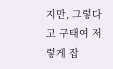지만, 그렇다고 구태여 저렇게 잡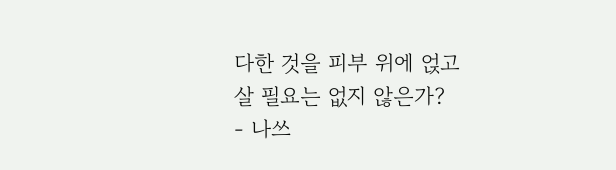다한 것을 피부 위에 얹고 살 필요는 없지 않은가?
- 나쓰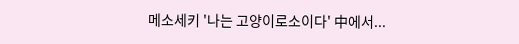메소세키 '나는 고양이로소이다' 中에서...